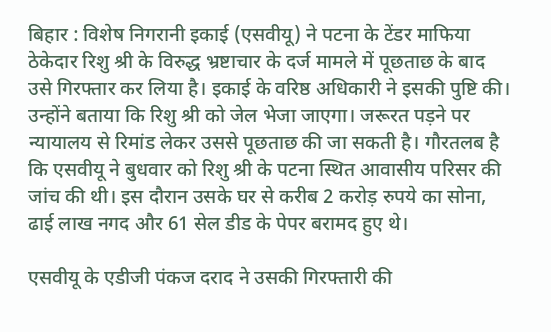बिहार : विशेष निगरानी इकाई (एसवीयू) ने पटना के टेंडर माफिया ठेकेदार रिशु श्री के विरुद्ध भ्रष्टाचार के दर्ज मामले में पूछताछ के बाद उसे गिरफ्तार कर लिया है। इकाई के वरिष्ठ अधिकारी ने इसकी पुष्टि की। उन्होंने बताया कि रिशु श्री को जेल भेजा जाएगा। जरूरत पड़ने पर न्यायालय से रिमांड लेकर उससे पूछताछ की जा सकती है। गौरतलब है कि एसवीयू ने बुधवार को रिशु श्री के पटना स्थित आवासीय परिसर की जांच की थी। इस दौरान उसके घर से करीब 2 करोड़ रुपये का सोना, ढाई लाख नगद और 61 सेल डीड के पेपर बरामद हुए थे।

एसवीयू के एडीजी पंकज दराद ने उसकी गिरफ्तारी की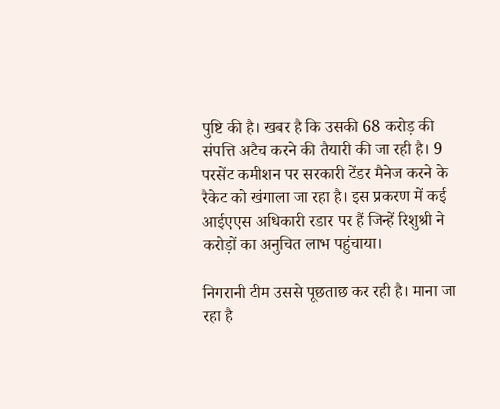पुष्टि की है। खबर है कि उसकी 68 करोड़ की संपत्ति अटैच करने की तैयारी की जा रही है। 9 परसेंट कमीशन पर सरकारी टेंडर मैनेज करने के रैकेट को खंगाला जा रहा है। इस प्रकरण में कई आईएएस अधिकारी रडार पर हैं जिन्हें रिशुश्री ने करोड़ों का अनुचित लाभ पहुंचाया।

निगरानी टीम उससे पूछताछ कर रही है। माना जा रहा है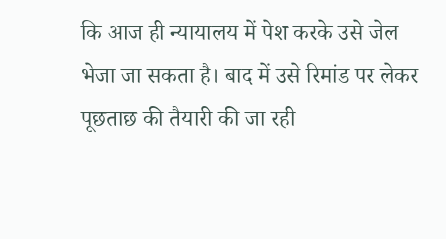कि आज ही न्यायालय में पेश करके उसे जेल भेजा जा सकता है। बाद में उसे रिमांड पर लेकर पूछताछ की तैयारी की जा रही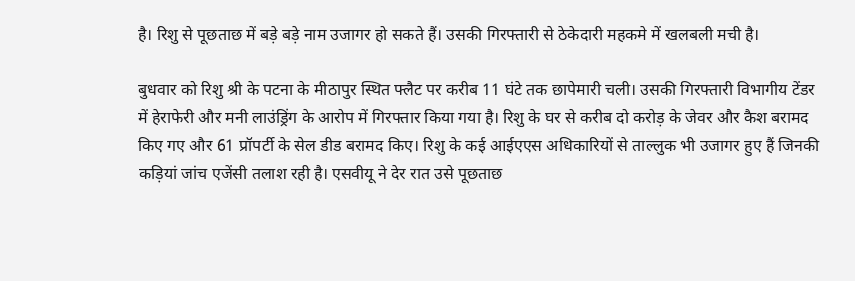है। रिशु से पूछताछ में बड़े बड़े नाम उजागर हो सकते हैं। उसकी गिरफ्तारी से ठेकेदारी महकमे में खलबली मची है।

बुधवार को रिशु श्री के पटना के मीठापुर स्थित फ्लैट पर करीब 11 घंटे तक छापेमारी चली। उसकी गिरफ्तारी विभागीय टेंडर में हेराफेरी और मनी लाउंड्रिंग के आरोप में गिरफ्तार किया गया है। रिशु के घर से करीब दो करोड़ के जेवर और कैश बरामद किए गए और 61 प्रॉपर्टी के सेल डीड बरामद किए। रिशु के कई आईएएस अधिकारियों से ताल्लुक भी उजागर हुए हैं जिनकी कड़ियां जांच एजेंसी तलाश रही है। एसवीयू ने देर रात उसे पूछताछ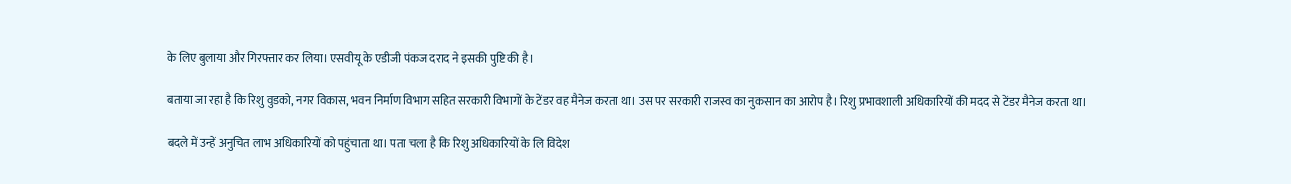के लिए बुलाया और गिरफ्तार कर लिया। एसवीयू के एडीजी पंकज दराद ने इसकी पुष्टि की है।

बताया जा रहा है कि रिशु वुडको, नगर विकास, भवन निर्माण विभाग सहित सरकारी विभागों के टेंडर वह मैनेज करता था। उस पर सरकारी राजस्व का नुकसान का आरोप है। रिशु प्रभावशाली अधिकारियों की मदद से टेंडर मैनेज करता था।

बदले में उन्हें अनुचित लाभ अधिकारियों को पहुंचाता था। पता चला है कि रिशु अधिकारियों के लि विदेश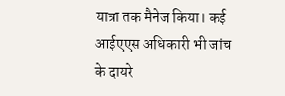यात्रा तक मैनेज किया। कई आईएएस अधिकारी भी जांच के दायरे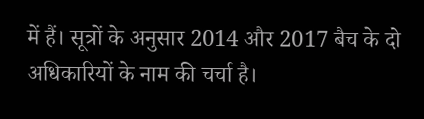में हैं। सूत्रों के अनुसार 2014 और 2017 बैच के दो अधिकारियों के नाम की चर्चा है।